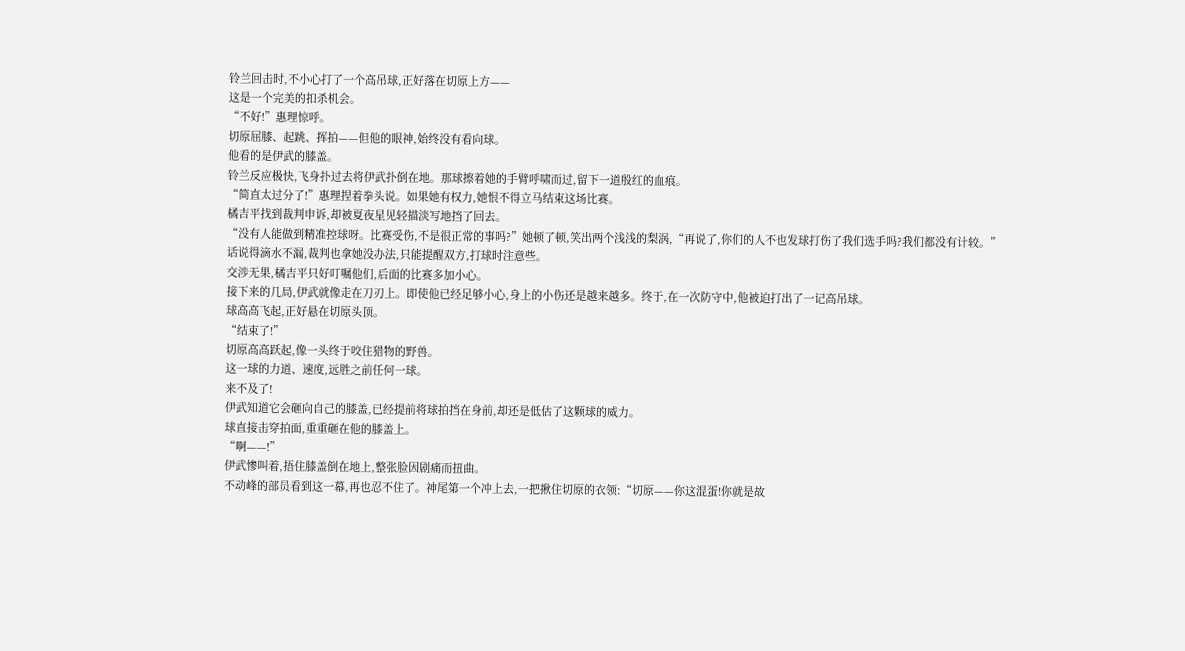铃兰回击时,不小心打了一个高吊球,正好落在切原上方——
这是一个完美的扣杀机会。
“不好!”惠理惊呼。
切原屈膝、起跳、挥拍——但他的眼神,始终没有看向球。
他看的是伊武的膝盖。
铃兰反应极快,飞身扑过去将伊武扑倒在地。那球擦着她的手臂呼啸而过,留下一道殷红的血痕。
“简直太过分了!”惠理捏着拳头说。如果她有权力,她恨不得立马结束这场比赛。
橘吉平找到裁判申诉,却被夏夜星见轻描淡写地挡了回去。
“没有人能做到精准控球呀。比赛受伤,不是很正常的事吗?”她顿了顿,笑出两个浅浅的梨涡,“再说了,你们的人不也发球打伤了我们选手吗?我们都没有计较。”
话说得滴水不漏,裁判也拿她没办法,只能提醒双方,打球时注意些。
交涉无果,橘吉平只好叮嘱他们,后面的比赛多加小心。
接下来的几局,伊武就像走在刀刃上。即使他已经足够小心,身上的小伤还是越来越多。终于,在一次防守中,他被迫打出了一记高吊球。
球高高飞起,正好悬在切原头顶。
“结束了!”
切原高高跃起,像一头终于咬住猎物的野兽。
这一球的力道、速度,远胜之前任何一球。
来不及了!
伊武知道它会砸向自己的膝盖,已经提前将球拍挡在身前,却还是低估了这颗球的威力。
球直接击穿拍面,重重砸在他的膝盖上。
“啊——!”
伊武惨叫着,捂住膝盖倒在地上,整张脸因剧痛而扭曲。
不动峰的部员看到这一幕,再也忍不住了。神尾第一个冲上去,一把揪住切原的衣领:“切原——你这混蛋!你就是故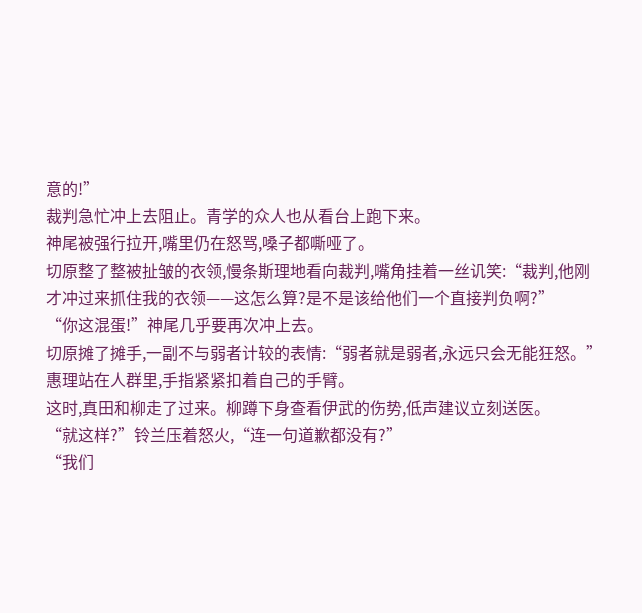意的!”
裁判急忙冲上去阻止。青学的众人也从看台上跑下来。
神尾被强行拉开,嘴里仍在怒骂,嗓子都嘶哑了。
切原整了整被扯皱的衣领,慢条斯理地看向裁判,嘴角挂着一丝讥笑:“裁判,他刚才冲过来抓住我的衣领——这怎么算?是不是该给他们一个直接判负啊?”
“你这混蛋!”神尾几乎要再次冲上去。
切原摊了摊手,一副不与弱者计较的表情:“弱者就是弱者,永远只会无能狂怒。”
惠理站在人群里,手指紧紧扣着自己的手臂。
这时,真田和柳走了过来。柳蹲下身查看伊武的伤势,低声建议立刻送医。
“就这样?”铃兰压着怒火,“连一句道歉都没有?”
“我们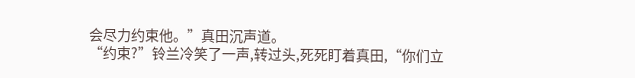会尽力约束他。”真田沉声道。
“约束?”铃兰冷笑了一声,转过头,死死盯着真田,“你们立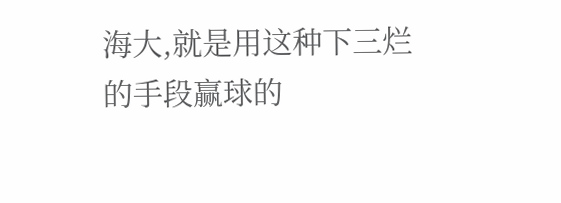海大,就是用这种下三烂的手段赢球的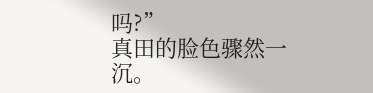吗?”
真田的脸色骤然一沉。